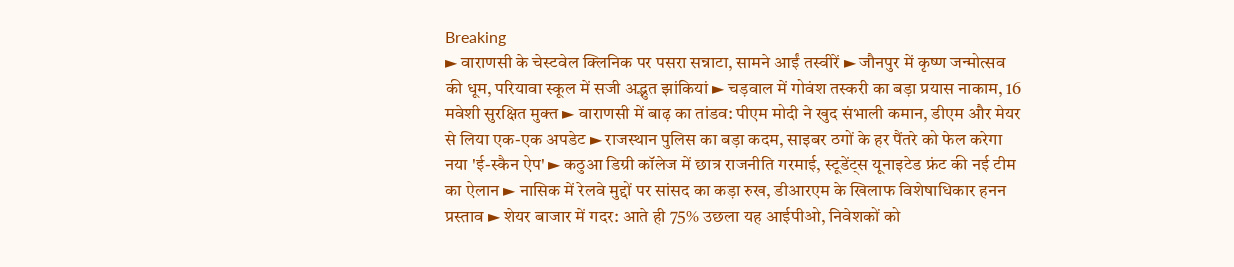Breaking
► वाराणसी के चेस्टवेल क्लिनिक पर पसरा सन्नाटा, सामने आईं तस्वीरें ► जौनपुर में कृष्ण जन्मोत्सव की धूम, परियावा स्कूल में सजी अद्भुत झांकियां ► चड़वाल में गोवंश तस्करी का बड़ा प्रयास नाकाम, 16 मवेशी सुरक्षित मुक्त ► वाराणसी में बाढ़ का तांडव: पीएम मोदी ने खुद संभाली कमान, डीएम और मेयर से लिया एक-एक अपडेट ► राजस्थान पुलिस का बड़ा कदम, साइबर ठगों के हर पैंतरे को फेल करेगा नया 'ई-स्कैन ऐप' ► कठुआ डिग्री कॉलेज में छात्र राजनीति गरमाई, स्टूडेंट्स यूनाइटेड फ्रंट की नई टीम का ऐलान ► नासिक में रेलवे मुद्दों पर सांसद का कड़ा रुख, डीआरएम के खिलाफ विशेषाधिकार हनन प्रस्ताव ► शेयर बाजार में गदर: आते ही 75% उछला यह आईपीओ, निवेशकों को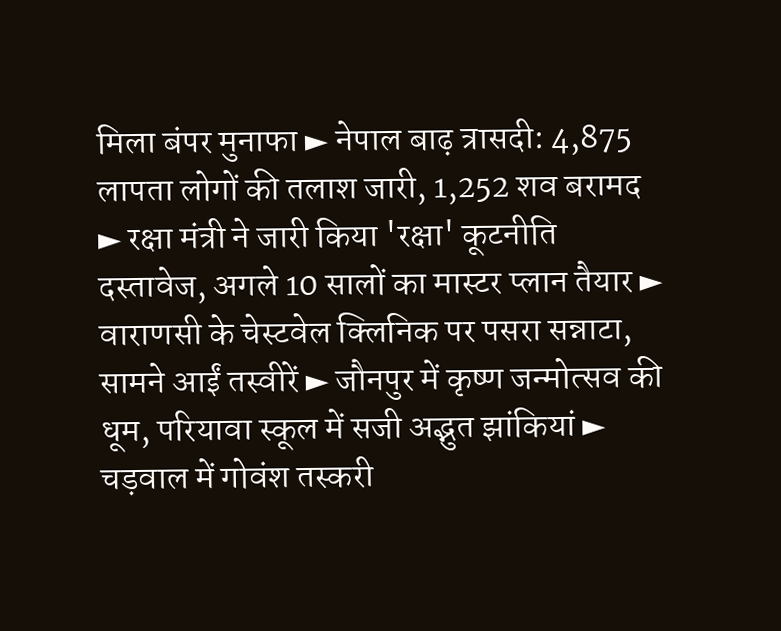मिला बंपर मुनाफा ► नेपाल बाढ़ त्रासदी: 4,875 लापता लोगों की तलाश जारी, 1,252 शव बरामद ► रक्षा मंत्री ने जारी किया 'रक्षा' कूटनीति दस्तावेज, अगले 10 सालों का मास्टर प्लान तैयार ► वाराणसी के चेस्टवेल क्लिनिक पर पसरा सन्नाटा, सामने आईं तस्वीरें ► जौनपुर में कृष्ण जन्मोत्सव की धूम, परियावा स्कूल में सजी अद्भुत झांकियां ► चड़वाल में गोवंश तस्करी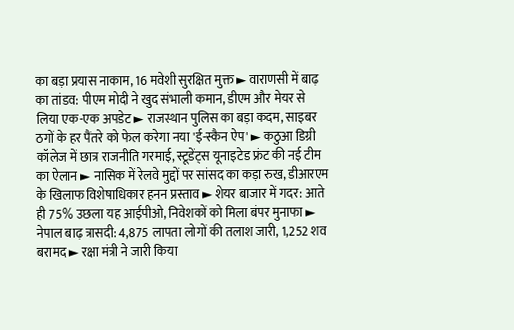का बड़ा प्रयास नाकाम, 16 मवेशी सुरक्षित मुक्त ► वाराणसी में बाढ़ का तांडव: पीएम मोदी ने खुद संभाली कमान, डीएम और मेयर से लिया एक-एक अपडेट ► राजस्थान पुलिस का बड़ा कदम, साइबर ठगों के हर पैंतरे को फेल करेगा नया 'ई-स्कैन ऐप' ► कठुआ डिग्री कॉलेज में छात्र राजनीति गरमाई, स्टूडेंट्स यूनाइटेड फ्रंट की नई टीम का ऐलान ► नासिक में रेलवे मुद्दों पर सांसद का कड़ा रुख, डीआरएम के खिलाफ विशेषाधिकार हनन प्रस्ताव ► शेयर बाजार में गदर: आते ही 75% उछला यह आईपीओ, निवेशकों को मिला बंपर मुनाफा ► नेपाल बाढ़ त्रासदी: 4,875 लापता लोगों की तलाश जारी, 1,252 शव बरामद ► रक्षा मंत्री ने जारी किया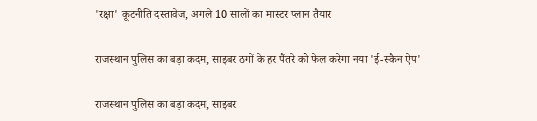'रक्षा' कूटनीति दस्तावेज, अगले 10 सालों का मास्टर प्लान तैयार

राजस्थान पुलिस का बड़ा कदम, साइबर ठगों के हर पैंतरे को फेल करेगा नया 'ई-स्कैन ऐप'

राजस्थान पुलिस का बड़ा कदम, साइबर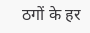ठगों के हर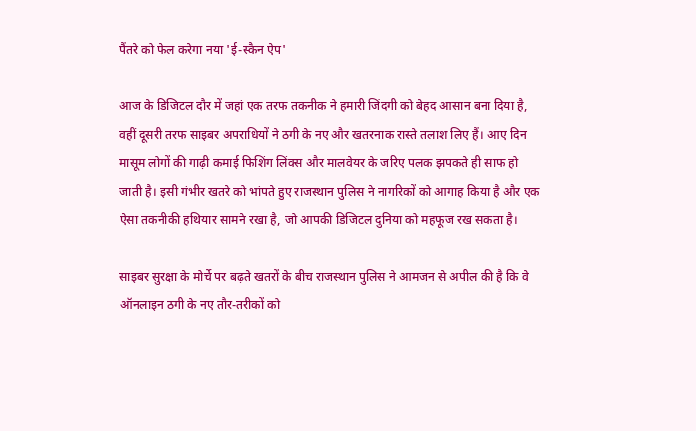पैंतरे को फेल करेगा नया 'ई-स्कैन ऐप'

आज के डिजिटल दौर में जहां एक तरफ तकनीक ने हमारी जिंदगी को बेहद आसान बना दिया है, वहीं दूसरी तरफ साइबर अपराधियों ने ठगी के नए और खतरनाक रास्ते तलाश लिए हैं। आए दिन मासूम लोगों की गाढ़ी कमाई फिशिंग लिंक्स और मालवेयर के जरिए पलक झपकते ही साफ हो जाती है। इसी गंभीर खतरे को भांपते हुए राजस्थान पुलिस ने नागरिकों को आगाह किया है और एक ऐसा तकनीकी हथियार सामने रखा है, जो आपकी डिजिटल दुनिया को महफूज रख सकता है।

साइबर सुरक्षा के मोर्चे पर बढ़ते खतरों के बीच राजस्थान पुलिस ने आमजन से अपील की है कि वे ऑनलाइन ठगी के नए तौर-तरीकों को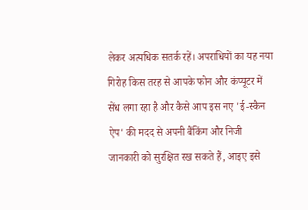लेकर अत्यधिक सतर्क रहें। अपराधियों का यह नया गिरोह किस तरह से आपके फोन और कंप्यूटर में सेंध लगा रहा है और कैसे आप इस नए 'ई-स्कैन ऐप' की मदद से अपनी बैंकिंग और निजी जानकारी को सुरक्षित रख सकते हैं, आइए इसे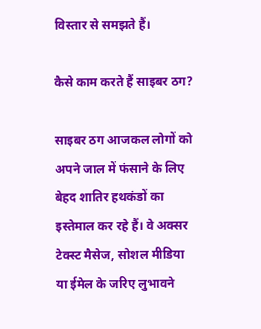विस्तार से समझते हैं।

कैसे काम करते हैं साइबर ठग?

साइबर ठग आजकल लोगों को अपने जाल में फंसाने के लिए बेहद शातिर हथकंडों का इस्तेमाल कर रहे हैं। वे अक्सर टेक्स्ट मैसेज, सोशल मीडिया या ईमेल के जरिए लुभावने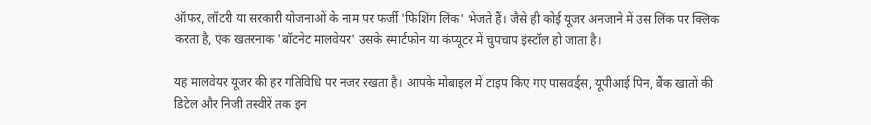ऑफर, लॉटरी या सरकारी योजनाओं के नाम पर फर्जी 'फिशिंग लिंक' भेजते हैं। जैसे ही कोई यूजर अनजाने में उस लिंक पर क्लिक करता है, एक खतरनाक 'बॉटनेट मालवेयर' उसके स्मार्टफोन या कंप्यूटर में चुपचाप इंस्टॉल हो जाता है।

यह मालवेयर यूजर की हर गतिविधि पर नजर रखता है। आपके मोबाइल में टाइप किए गए पासवर्ड्स, यूपीआई पिन, बैंक खातों की डिटेल और निजी तस्वीरें तक इन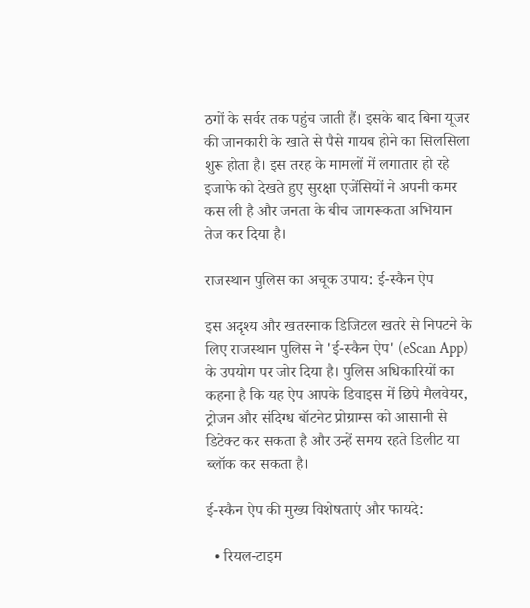ठगों के सर्वर तक पहुंच जाती हैं। इसके बाद बिना यूजर की जानकारी के खाते से पैसे गायब होने का सिलसिला शुरू होता है। इस तरह के मामलों में लगातार हो रहे इजाफे को देखते हुए सुरक्षा एजेंसियों ने अपनी कमर कस ली है और जनता के बीच जागरूकता अभियान तेज कर दिया है।

राजस्थान पुलिस का अचूक उपाय: ई-स्कैन ऐप

इस अदृश्य और खतरनाक डिजिटल खतरे से निपटने के लिए राजस्थान पुलिस ने 'ई-स्कैन ऐप' (eScan App) के उपयोग पर जोर दिया है। पुलिस अधिकारियों का कहना है कि यह ऐप आपके डिवाइस में छिपे मैलवेयर, ट्रोजन और संदिग्ध बॉटनेट प्रोग्राम्स को आसानी से डिटेक्ट कर सकता है और उन्हें समय रहते डिलीट या ब्लॉक कर सकता है।

ई-स्कैन ऐप की मुख्य विशेषताएं और फायदे:

  • रियल-टाइम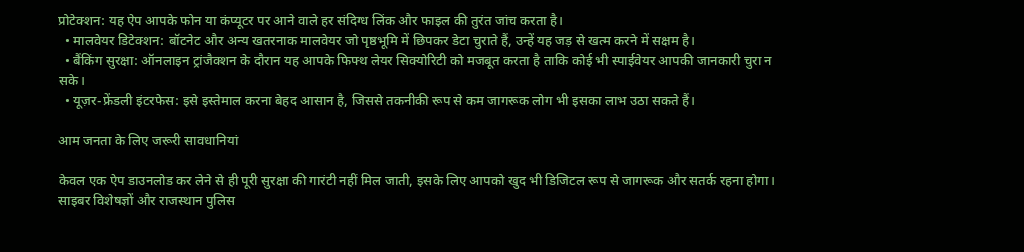प्रोटेक्शन: यह ऐप आपके फोन या कंप्यूटर पर आने वाले हर संदिग्ध लिंक और फाइल की तुरंत जांच करता है।
  • मालवेयर डिटेक्शन: बॉटनेट और अन्य खतरनाक मालवेयर जो पृष्ठभूमि में छिपकर डेटा चुराते हैं, उन्हें यह जड़ से खत्म करने में सक्षम है।
  • बैंकिंग सुरक्षा: ऑनलाइन ट्रांजैक्शन के दौरान यह आपके फिफ्थ लेयर सिक्योरिटी को मजबूत करता है ताकि कोई भी स्पाईवेयर आपकी जानकारी चुरा न सके।
  • यूज़र-फ्रेंडली इंटरफेस: इसे इस्तेमाल करना बेहद आसान है, जिससे तकनीकी रूप से कम जागरूक लोग भी इसका लाभ उठा सकते हैं।

आम जनता के लिए जरूरी सावधानियां

केवल एक ऐप डाउनलोड कर लेने से ही पूरी सुरक्षा की गारंटी नहीं मिल जाती, इसके लिए आपको खुद भी डिजिटल रूप से जागरूक और सतर्क रहना होगा। साइबर विशेषज्ञों और राजस्थान पुलिस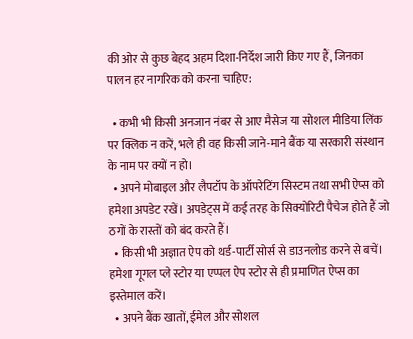की ओर से कुछ बेहद अहम दिशा-निर्देश जारी किए गए हैं, जिनका पालन हर नागरिक को करना चाहिए:

  • कभी भी किसी अनजान नंबर से आए मैसेज या सोशल मीडिया लिंक पर क्लिक न करें, भले ही वह किसी जाने-माने बैंक या सरकारी संस्थान के नाम पर क्यों न हो।
  • अपने मोबाइल और लैपटॉप के ऑपरेटिंग सिस्टम तथा सभी ऐप्स को हमेशा अपडेट रखें। अपडेट्स में कई तरह के सिक्योरिटी पैचेज होते हैं जो ठगों के रास्तों को बंद करते हैं।
  • किसी भी अज्ञात ऐप को थर्ड-पार्टी सोर्स से डाउनलोड करने से बचें। हमेशा गूगल प्ले स्टोर या एप्पल ऐप स्टोर से ही प्रमाणित ऐप्स का इस्तेमाल करें।
  • अपने बैंक खातों, ईमेल और सोशल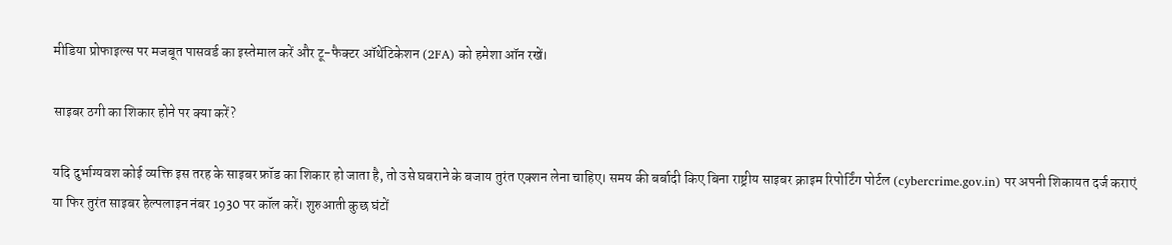मीडिया प्रोफाइल्स पर मजबूत पासवर्ड का इस्तेमाल करें और टू-फैक्टर ऑथेंटिकेशन (2FA) को हमेशा ऑन रखें।

साइबर ठगी का शिकार होने पर क्या करें?

यदि दुर्भाग्यवश कोई व्यक्ति इस तरह के साइबर फ्रॉड का शिकार हो जाता है, तो उसे घबराने के बजाय तुरंत एक्शन लेना चाहिए। समय की बर्बादी किए बिना राष्ट्रीय साइबर क्राइम रिपोर्टिंग पोर्टल (cybercrime.gov.in) पर अपनी शिकायत दर्ज कराएं या फिर तुरंत साइबर हेल्पलाइन नंबर 1930 पर कॉल करें। शुरुआती कुछ घंटों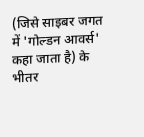(जिसे साइबर जगत में 'गोल्डन आवर्स' कहा जाता है) के भीतर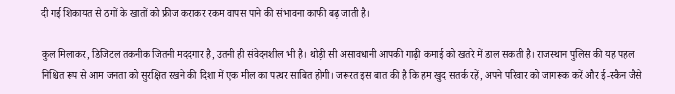दी गई शिकायत से ठगों के खातों को फ्रीज कराकर रकम वापस पाने की संभावना काफी बढ़ जाती है।

कुल मिलाकर, डिजिटल तकनीक जितनी मददगार है, उतनी ही संवेदनशील भी है। थोड़ी सी असावधानी आपकी गाढ़ी कमाई को खतरे में डाल सकती है। राजस्थान पुलिस की यह पहल निश्चित रूप से आम जनता को सुरक्षित रखने की दिशा में एक मील का पत्थर साबित होगी। जरूरत इस बात की है कि हम खुद सतर्क रहें, अपने परिवार को जागरूक करें और ई-स्कैन जैसे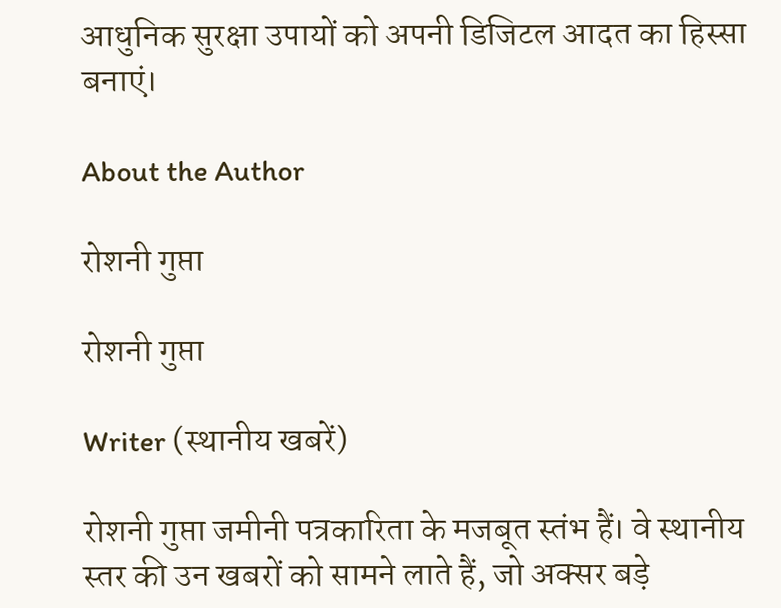आधुनिक सुरक्षा उपायों को अपनी डिजिटल आदत का हिस्सा बनाएं।

About the Author

रोशनी गुप्ता

रोशनी गुप्ता

Writer (स्थानीय खबरें)

रोशनी गुप्ता जमीनी पत्रकारिता के मजबूत स्तंभ हैं। वे स्थानीय स्तर की उन खबरों को सामने लाते हैं, जो अक्सर बड़े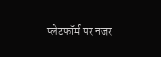प्लेटफॉर्म पर नजर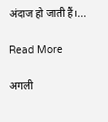अंदाज हो जाती हैं।...

Read More

अगली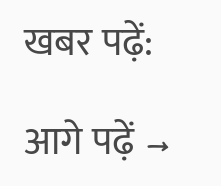खबर पढ़ें:

आगे पढ़ें →